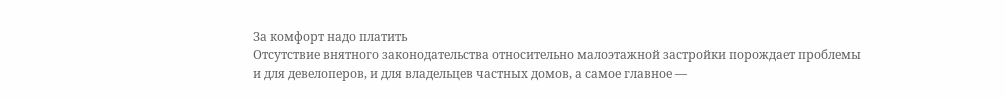За комфорт надо платить
Отсутствие внятного законодательства относительно малоэтажной застройки порождает проблемы и для девелоперов, и для владельцев частных домов, а самое главное —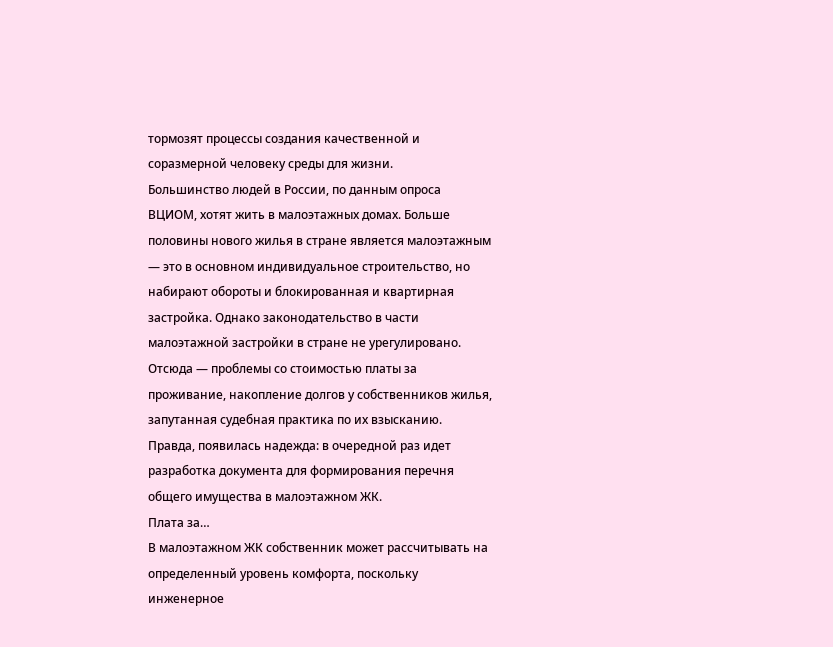тормозят процессы создания качественной и соразмерной человеку среды для жизни.
Большинство людей в России, по данным опроса ВЦИОМ, хотят жить в малоэтажных домах. Больше половины нового жилья в стране является малоэтажным — это в основном индивидуальное строительство, но набирают обороты и блокированная и квартирная застройка. Однако законодательство в части малоэтажной застройки в стране не урегулировано. Отсюда — проблемы со стоимостью платы за проживание, накопление долгов у собственников жилья, запутанная судебная практика по их взысканию.
Правда, появилась надежда: в очередной раз идет разработка документа для формирования перечня общего имущества в малоэтажном ЖК.
Плата за…
В малоэтажном ЖК собственник может рассчитывать на определенный уровень комфорта, поскольку инженерное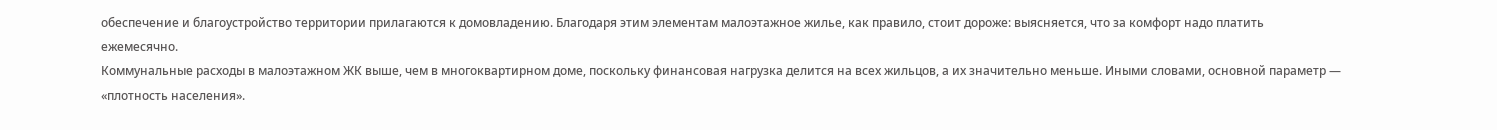обеспечение и благоустройство территории прилагаются к домовладению. Благодаря этим элементам малоэтажное жилье, как правило, стоит дороже: выясняется, что за комфорт надо платить ежемесячно.
Коммунальные расходы в малоэтажном ЖК выше, чем в многоквартирном доме, поскольку финансовая нагрузка делится на всех жильцов, а их значительно меньше. Иными словами, основной параметр — «плотность населения».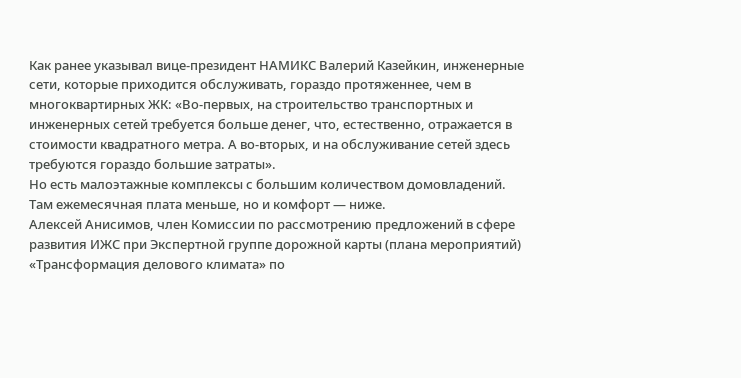Как ранее указывал вице-президент НАМИКС Валерий Казейкин, инженерные сети, которые приходится обслуживать, гораздо протяженнее, чем в многоквартирных ЖК: «Во-первых, на строительство транспортных и инженерных сетей требуется больше денег, что, естественно, отражается в стоимости квадратного метра. А во-вторых, и на обслуживание сетей здесь требуются гораздо большие затраты».
Но есть малоэтажные комплексы с большим количеством домовладений. Там ежемесячная плата меньше, но и комфорт — ниже.
Алексей Анисимов, член Комиссии по рассмотрению предложений в сфере развития ИЖС при Экспертной группе дорожной карты (плана мероприятий) «Трансформация делового климата» по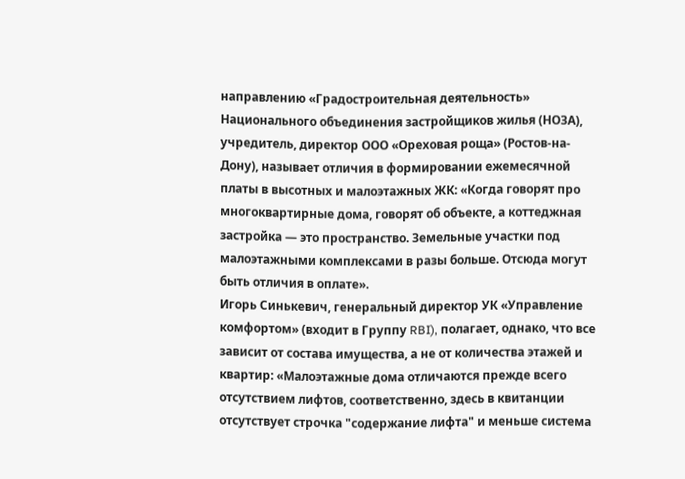направлению «Градостроительная деятельность» Национального объединения застройщиков жилья (НОЗА), учредитель, директор ООО «Ореховая роща» (Ростов-на-Дону), называет отличия в формировании ежемесячной платы в высотных и малоэтажных ЖК: «Когда говорят про многоквартирные дома, говорят об объекте, а коттеджная застройка — это пространство. Земельные участки под малоэтажными комплексами в разы больше. Отсюда могут быть отличия в оплате».
Игорь Синькевич, генеральный директор УК «Управление комфортом» (входит в Группу RBI), полагает, однако, что все зависит от состава имущества, а не от количества этажей и квартир: «Малоэтажные дома отличаются прежде всего отсутствием лифтов, соответственно, здесь в квитанции отсутствует строчка "содержание лифта" и меньше система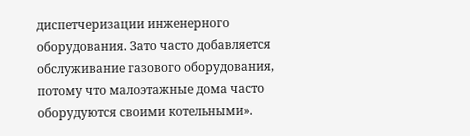диспетчеризации инженерного оборудования. Зато часто добавляется обслуживание газового оборудования, потому что малоэтажные дома часто оборудуются своими котельными».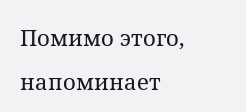Помимо этого, напоминает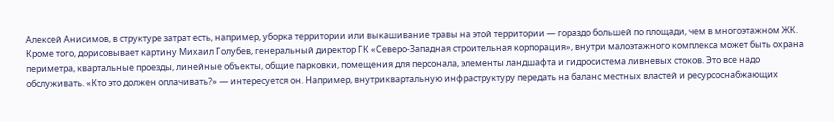Алексей Анисимов, в структуре затрат есть, например, уборка территории или выкашивание травы на этой территории — гораздо большей по площади, чем в многоэтажном ЖК.
Кроме того, дорисовывает картину Михаил Голубев, генеральный директор ГК «Северо-Западная строительная корпорация», внутри малоэтажного комплекса может быть охрана периметра, квартальные проезды, линейные объекты, общие парковки, помещения для персонала, элементы ландшафта и гидросистема ливневых стоков. Это все надо обслуживать. «Кто это должен оплачивать?» — интересуется он. Например, внутриквартальную инфраструктуру передать на баланс местных властей и ресурсоснабжающих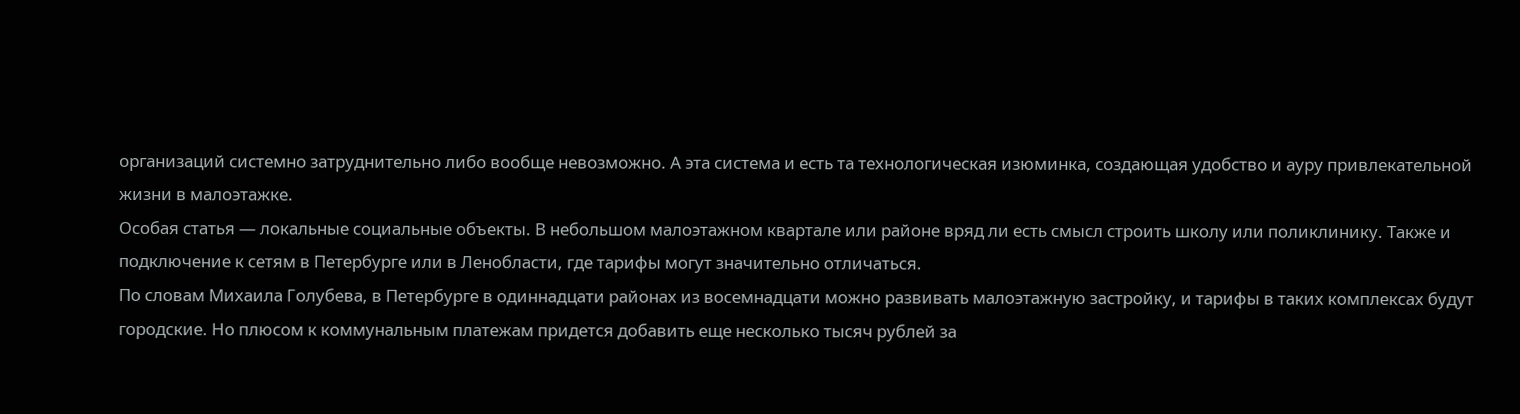организаций системно затруднительно либо вообще невозможно. А эта система и есть та технологическая изюминка, создающая удобство и ауру привлекательной жизни в малоэтажке.
Особая статья — локальные социальные объекты. В небольшом малоэтажном квартале или районе вряд ли есть смысл строить школу или поликлинику. Также и подключение к сетям в Петербурге или в Ленобласти, где тарифы могут значительно отличаться.
По словам Михаила Голубева, в Петербурге в одиннадцати районах из восемнадцати можно развивать малоэтажную застройку, и тарифы в таких комплексах будут городские. Но плюсом к коммунальным платежам придется добавить еще несколько тысяч рублей за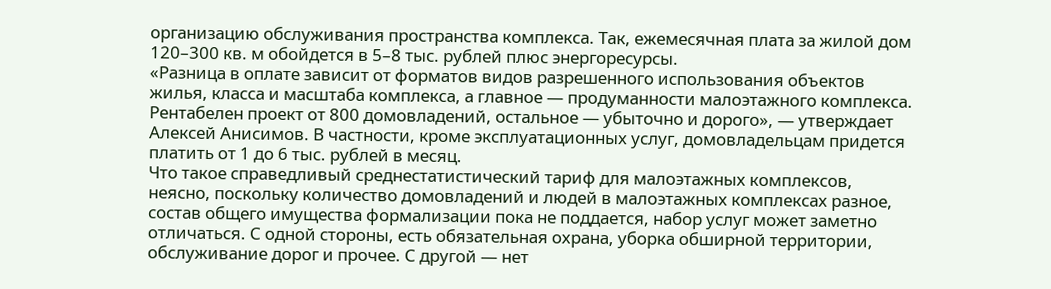организацию обслуживания пространства комплекса. Так, ежемесячная плата за жилой дом 120–300 кв. м обойдется в 5–8 тыс. рублей плюс энергоресурсы.
«Разница в оплате зависит от форматов видов разрешенного использования объектов жилья, класса и масштаба комплекса, а главное — продуманности малоэтажного комплекса. Рентабелен проект от 800 домовладений, остальное — убыточно и дорого», — утверждает Алексей Анисимов. В частности, кроме эксплуатационных услуг, домовладельцам придется платить от 1 до 6 тыс. рублей в месяц.
Что такое справедливый среднестатистический тариф для малоэтажных комплексов, неясно, поскольку количество домовладений и людей в малоэтажных комплексах разное, состав общего имущества формализации пока не поддается, набор услуг может заметно отличаться. С одной стороны, есть обязательная охрана, уборка обширной территории, обслуживание дорог и прочее. С другой — нет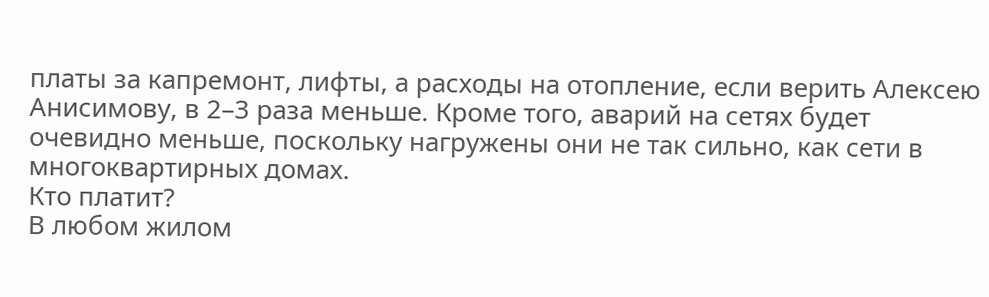платы за капремонт, лифты, а расходы на отопление, если верить Алексею Анисимову, в 2–3 раза меньше. Кроме того, аварий на сетях будет очевидно меньше, поскольку нагружены они не так сильно, как сети в многоквартирных домах.
Кто платит?
В любом жилом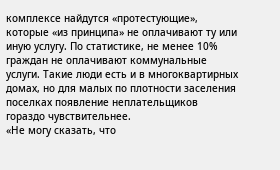комплексе найдутся «протестующие», которые «из принципа» не оплачивают ту или иную услугу. По статистике, не менее 10% граждан не оплачивают коммунальные услуги. Такие люди есть и в многоквартирных домах, но для малых по плотности заселения поселках появление неплательщиков гораздо чувствительнее.
«Не могу сказать, что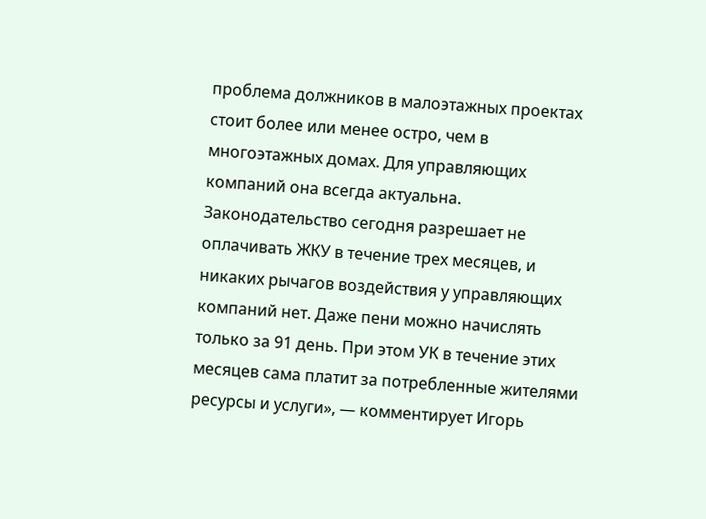проблема должников в малоэтажных проектах стоит более или менее остро, чем в многоэтажных домах. Для управляющих компаний она всегда актуальна. Законодательство сегодня разрешает не оплачивать ЖКУ в течение трех месяцев, и никаких рычагов воздействия у управляющих компаний нет. Даже пени можно начислять только за 91 день. При этом УК в течение этих месяцев сама платит за потребленные жителями ресурсы и услуги», — комментирует Игорь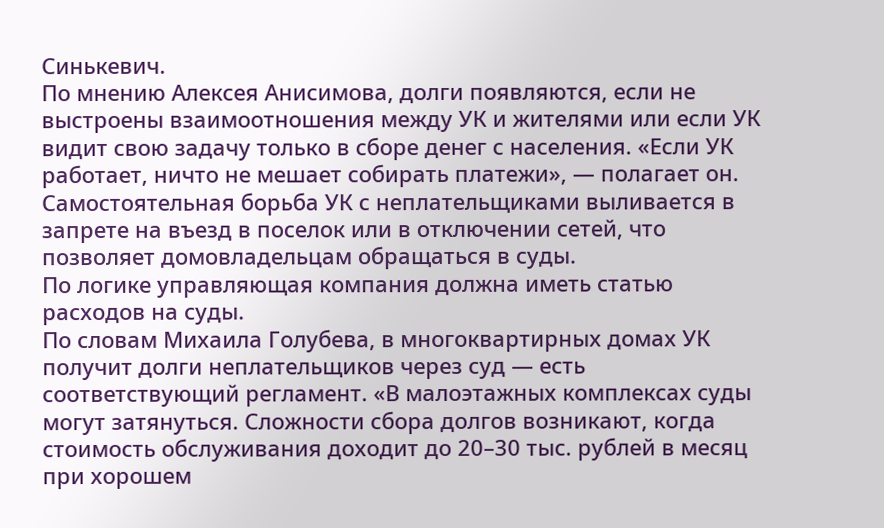Синькевич.
По мнению Алексея Анисимова, долги появляются, если не выстроены взаимоотношения между УК и жителями или если УК видит свою задачу только в сборе денег с населения. «Если УК работает, ничто не мешает собирать платежи», — полагает он.
Самостоятельная борьба УК с неплательщиками выливается в запрете на въезд в поселок или в отключении сетей, что позволяет домовладельцам обращаться в суды.
По логике управляющая компания должна иметь статью расходов на суды.
По словам Михаила Голубева, в многоквартирных домах УК получит долги неплательщиков через суд — есть соответствующий регламент. «В малоэтажных комплексах суды могут затянуться. Сложности сбора долгов возникают, когда стоимость обслуживания доходит до 20–30 тыс. рублей в месяц при хорошем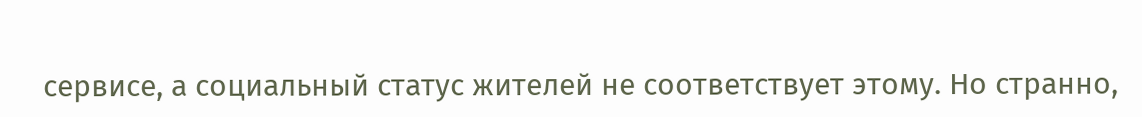сервисе, а социальный статус жителей не соответствует этому. Но странно,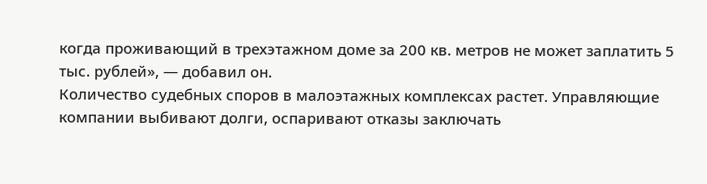когда проживающий в трехэтажном доме за 200 кв. метров не может заплатить 5 тыс. рублей», — добавил он.
Количество судебных споров в малоэтажных комплексах растет. Управляющие компании выбивают долги, оспаривают отказы заключать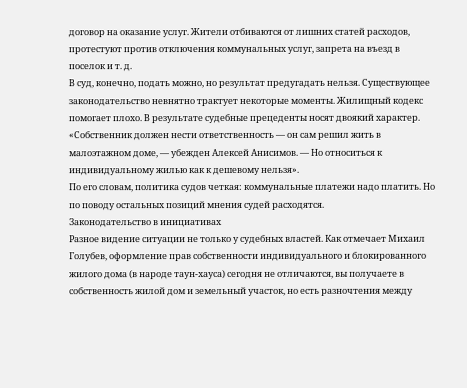договор на оказание услуг. Жители отбиваются от лишних статей расходов, протестуют против отключения коммунальных услуг, запрета на въезд в поселок и т. д.
В суд, конечно, подать можно, но результат предугадать нельзя. Существующее законодательство невнятно трактует некоторые моменты. Жилищный кодекс помогает плохо. В результате судебные прецеденты носят двоякий характер.
«Собственник должен нести ответственность — он сам решил жить в малоэтажном доме, — убежден Алексей Анисимов. — Но относиться к индивидуальному жилью как к дешевому нельзя».
По его словам, политика судов четкая: коммунальные платежи надо платить. Но по поводу остальных позиций мнения судей расходятся.
Законодательство в инициативах
Разное видение ситуации не только у судебных властей. Как отмечает Михаил Голубев, оформление прав собственности индивидуального и блокированного жилого дома (в народе таун-хауса) сегодня не отличаются, вы получаете в собственность жилой дом и земельный участок, но есть разночтения между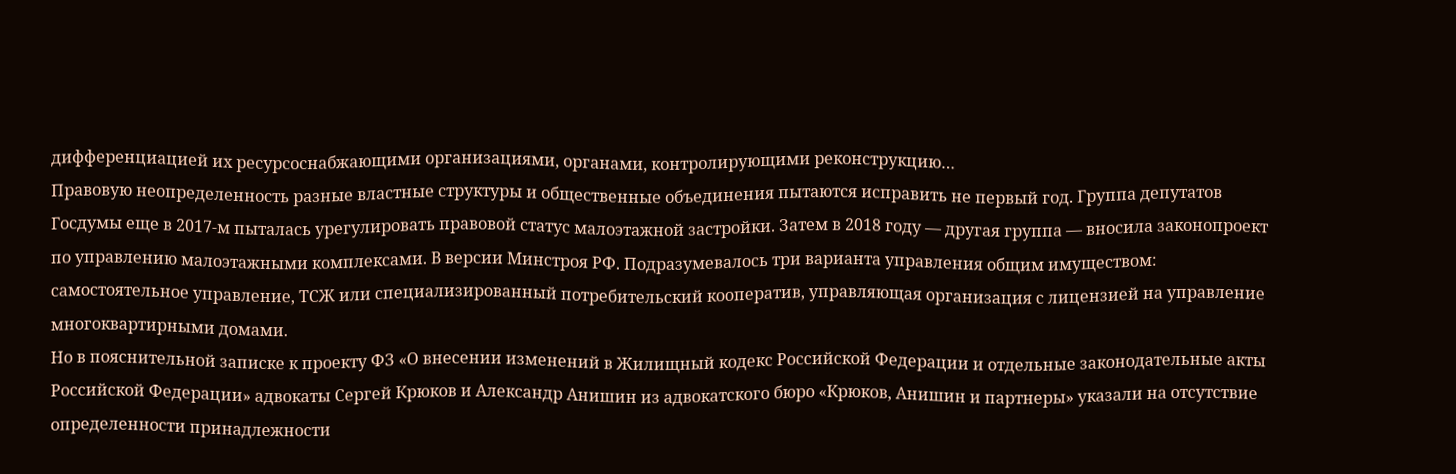дифференциацией их ресурсоснабжающими организациями, органами, контролирующими реконструкцию…
Правовую неопределенность разные властные структуры и общественные объединения пытаются исправить не первый год. Группа депутатов Госдумы еще в 2017-м пыталась урегулировать правовой статус малоэтажной застройки. Затем в 2018 году — другая группа — вносила законопроект по управлению малоэтажными комплексами. В версии Минстроя РФ. Подразумевалось три варианта управления общим имуществом: самостоятельное управление, ТСЖ или специализированный потребительский кооператив, управляющая организация с лицензией на управление многоквартирными домами.
Но в пояснительной записке к проекту ФЗ «О внесении изменений в Жилищный кодекс Российской Федерации и отдельные законодательные акты Российской Федерации» адвокаты Сергей Крюков и Александр Анишин из адвокатского бюро «Крюков, Анишин и партнеры» указали на отсутствие определенности принадлежности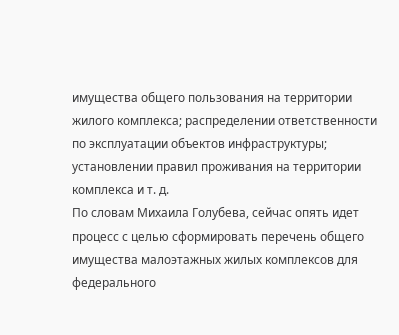имущества общего пользования на территории жилого комплекса; распределении ответственности по эксплуатации объектов инфраструктуры; установлении правил проживания на территории комплекса и т. д.
По словам Михаила Голубева, сейчас опять идет процесс с целью сформировать перечень общего имущества малоэтажных жилых комплексов для федерального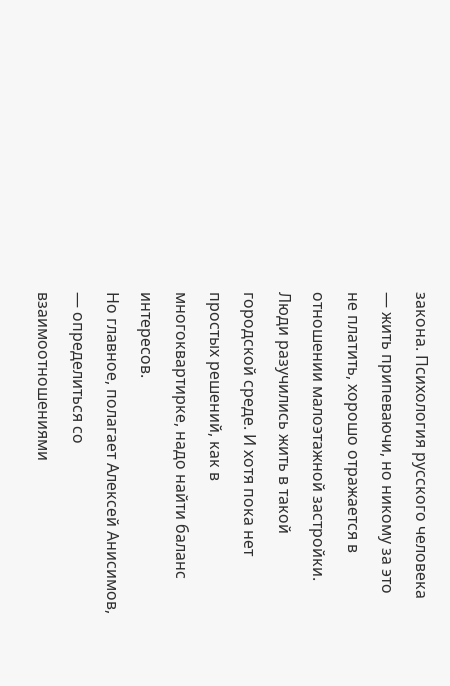закона. Психология русского человека — жить припеваючи, но никому за это не платить, хорошо отражается в отношении малоэтажной застройки. Люди разучились жить в такой городской среде. И хотя пока нет простых решений, как в многоквартирке, надо найти баланс интересов.
Но главное, полагает Алексей Анисимов, — определиться со взаимоотношениями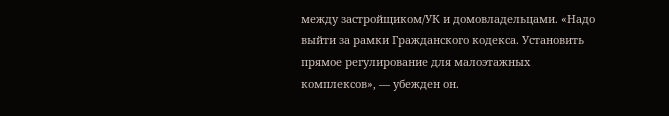между застройщиком/УК и домовладельцами. «Надо выйти за рамки Гражданского кодекса. Установить прямое регулирование для малоэтажных комплексов», — убежден он.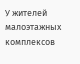У жителей малоэтажных комплексов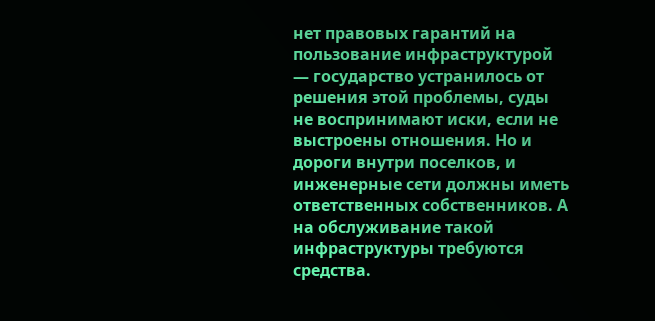нет правовых гарантий на пользование инфраструктурой — государство устранилось от решения этой проблемы, суды не воспринимают иски, если не выстроены отношения. Но и дороги внутри поселков, и инженерные сети должны иметь ответственных собственников. А на обслуживание такой инфраструктуры требуются средства.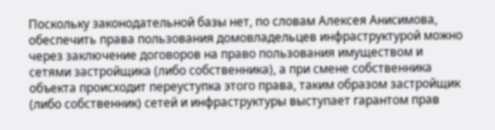Поскольку законодательной базы нет, по словам Алексея Анисимова, обеспечить права пользования домовладельцев инфраструктурой можно через заключение договоров на право пользования имуществом и сетями застройщика (либо собственника), а при смене собственника объекта происходит переуступка этого права, таким образом застройщик (либо собственник) сетей и инфраструктуры выступает гарантом прав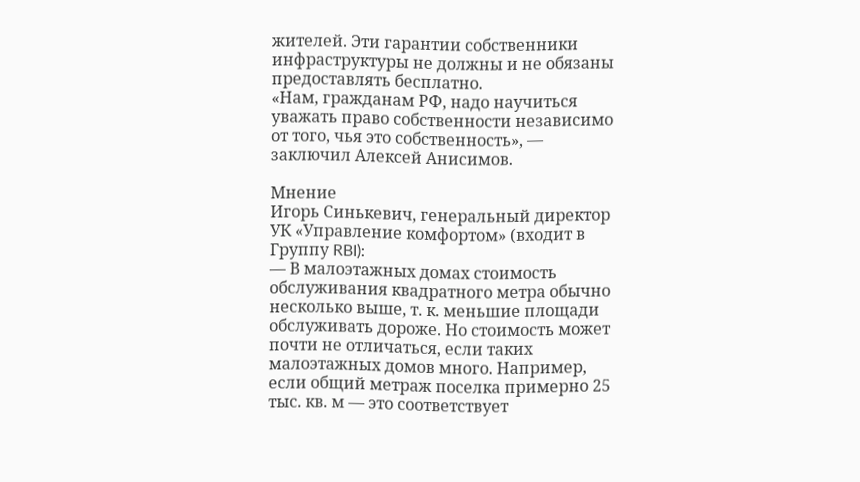жителей. Эти гарантии собственники инфраструктуры не должны и не обязаны предоставлять бесплатно.
«Нам, гражданам РФ, надо научиться уважать право собственности независимо от того, чья это собственность», — заключил Алексей Анисимов.

Мнение
Игорь Синькевич, генеральный директор УК «Управление комфортом» (входит в Группу RBI):
— В малоэтажных домах стоимость обслуживания квадратного метра обычно несколько выше, т. к. меньшие площади обслуживать дороже. Но стоимость может почти не отличаться, если таких малоэтажных домов много. Например, если общий метраж поселка примерно 25 тыс. кв. м — это соответствует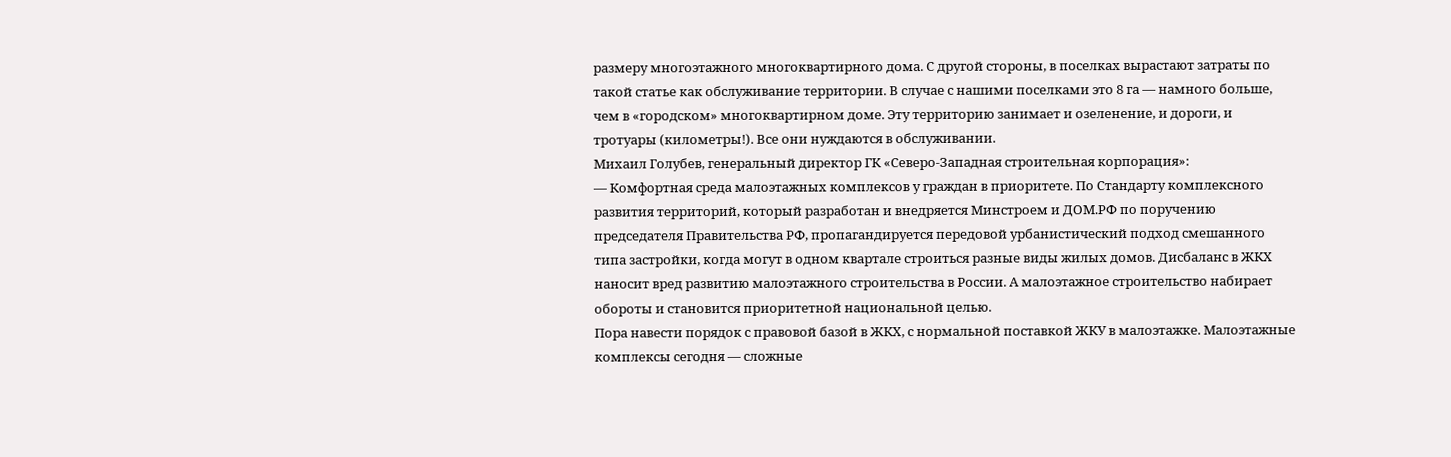размеру многоэтажного многоквартирного дома. С другой стороны, в поселках вырастают затраты по такой статье как обслуживание территории. В случае с нашими поселками это 8 га — намного больше, чем в «городском» многоквартирном доме. Эту территорию занимает и озеленение, и дороги, и тротуары (километры!). Все они нуждаются в обслуживании.
Михаил Голубев, генеральный директор ГК «Северо-Западная строительная корпорация»:
— Комфортная среда малоэтажных комплексов у граждан в приоритете. По Стандарту комплексного развития территорий, который разработан и внедряется Минстроем и ДОМ.РФ по поручению председателя Правительства РФ, пропагандируется передовой урбанистический подход смешанного типа застройки, когда могут в одном квартале строиться разные виды жилых домов. Дисбаланс в ЖКХ наносит вред развитию малоэтажного строительства в России. А малоэтажное строительство набирает обороты и становится приоритетной национальной целью.
Пора навести порядок с правовой базой в ЖКХ, с нормальной поставкой ЖКУ в малоэтажке. Малоэтажные комплексы сегодня — сложные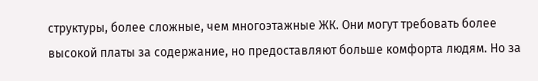структуры, более сложные, чем многоэтажные ЖК. Они могут требовать более высокой платы за содержание, но предоставляют больше комфорта людям. Но за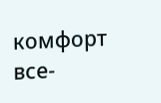комфорт все-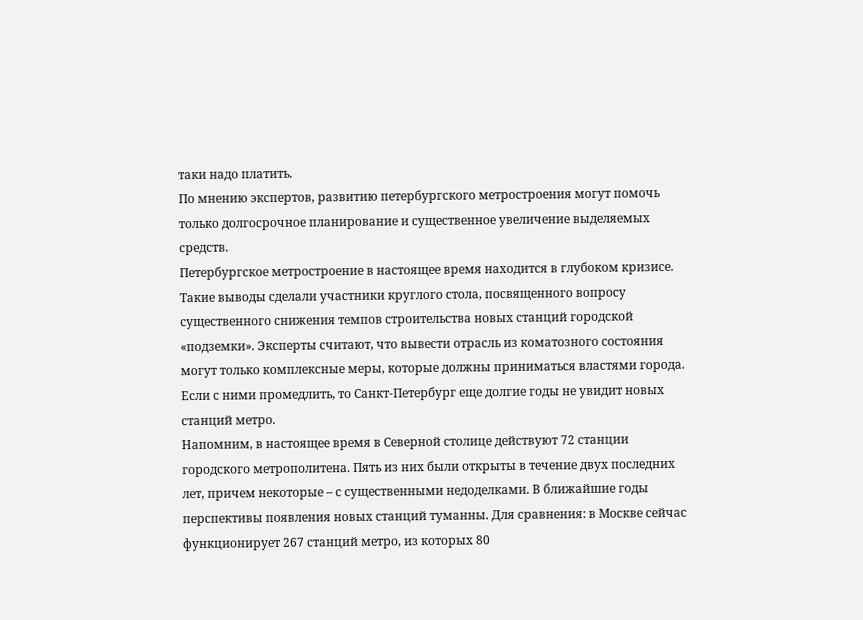таки надо платить.
По мнению экспертов, развитию петербургского метростроения могут помочь только долгосрочное планирование и существенное увеличение выделяемых средств.
Петербургское метростроение в настоящее время находится в глубоком кризисе. Такие выводы сделали участники круглого стола, посвященного вопросу существенного снижения темпов строительства новых станций городской «подземки». Эксперты считают, что вывести отрасль из коматозного состояния могут только комплексные меры, которые должны приниматься властями города. Если с ними промедлить, то Санкт-Петербург еще долгие годы не увидит новых станций метро.
Напомним, в настоящее время в Северной столице действуют 72 станции городского метрополитена. Пять из них были открыты в течение двух последних лет, причем некоторые – с существенными недоделками. В ближайшие годы перспективы появления новых станций туманны. Для сравнения: в Москве сейчас функционирует 267 станций метро, из которых 80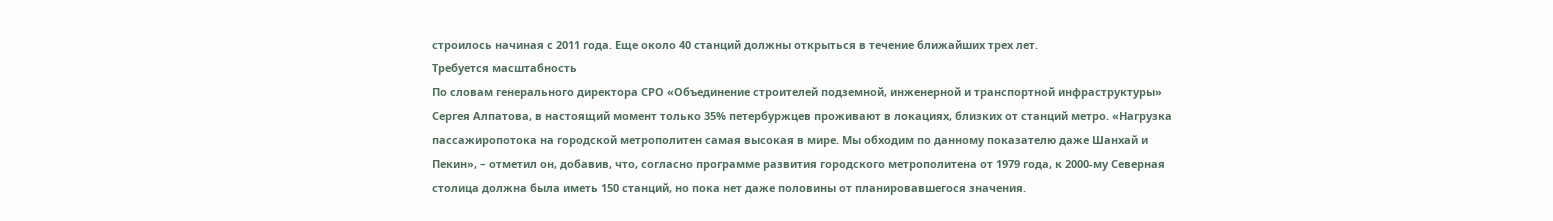строилось начиная с 2011 года. Еще около 40 станций должны открыться в течение ближайших трех лет.
Требуется масштабность
По словам генерального директора СРО «Объединение строителей подземной, инженерной и транспортной инфраструктуры» Сергея Алпатова, в настоящий момент только 35% петербуржцев проживают в локациях, близких от станций метро. «Нагрузка пассажиропотока на городской метрополитен самая высокая в мире. Мы обходим по данному показателю даже Шанхай и Пекин», – отметил он, добавив, что, согласно программе развития городского метрополитена от 1979 года, к 2000-му Северная столица должна была иметь 150 станций, но пока нет даже половины от планировавшегося значения.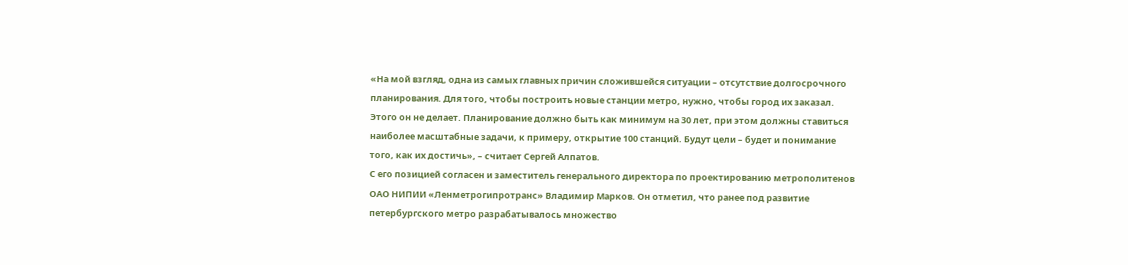«На мой взгляд, одна из самых главных причин сложившейся ситуации – отсутствие долгосрочного планирования. Для того, чтобы построить новые станции метро, нужно, чтобы город их заказал. Этого он не делает. Планирование должно быть как минимум на 30 лет, при этом должны ставиться наиболее масштабные задачи, к примеру, открытие 100 станций. Будут цели – будет и понимание того, как их достичь», – считает Сергей Алпатов.
С его позицией согласен и заместитель генерального директора по проектированию метрополитенов ОАО НИПИИ «Ленметрогипротранс» Владимир Марков. Он отметил, что ранее под развитие петербургского метро разрабатывалось множество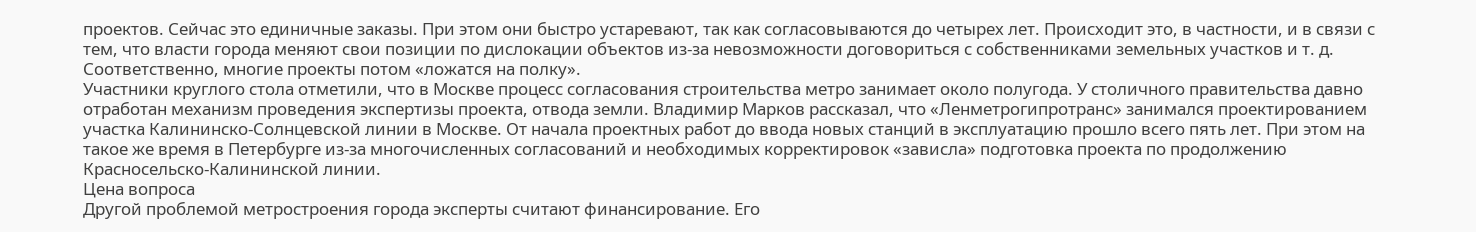проектов. Сейчас это единичные заказы. При этом они быстро устаревают, так как согласовываются до четырех лет. Происходит это, в частности, и в связи с тем, что власти города меняют свои позиции по дислокации объектов из-за невозможности договориться с собственниками земельных участков и т. д. Соответственно, многие проекты потом «ложатся на полку».
Участники круглого стола отметили, что в Москве процесс согласования строительства метро занимает около полугода. У столичного правительства давно отработан механизм проведения экспертизы проекта, отвода земли. Владимир Марков рассказал, что «Ленметрогипротранс» занимался проектированием участка Калининско-Солнцевской линии в Москве. От начала проектных работ до ввода новых станций в эксплуатацию прошло всего пять лет. При этом на такое же время в Петербурге из-за многочисленных согласований и необходимых корректировок «зависла» подготовка проекта по продолжению Красносельско-Калининской линии.
Цена вопроса
Другой проблемой метростроения города эксперты считают финансирование. Его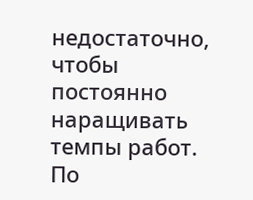недостаточно, чтобы постоянно наращивать темпы работ. По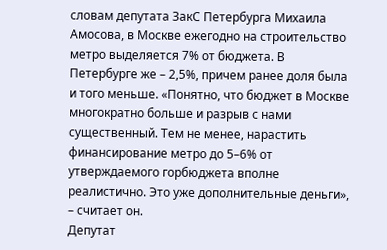словам депутата ЗакС Петербурга Михаила Амосова, в Москве ежегодно на строительство метро выделяется 7% от бюджета. В Петербурге же – 2,5%, причем ранее доля была и того меньше. «Понятно, что бюджет в Москве многократно больше и разрыв с нами существенный. Тем не менее, нарастить финансирование метро до 5–6% от утверждаемого горбюджета вполне реалистично. Это уже дополнительные деньги», – считает он.
Депутат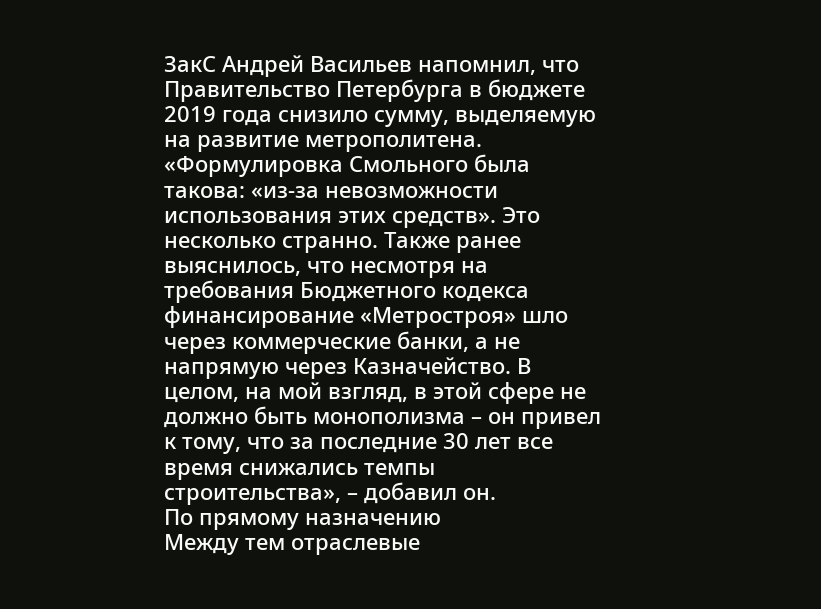ЗакС Андрей Васильев напомнил, что Правительство Петербурга в бюджете 2019 года снизило сумму, выделяемую на развитие метрополитена. «Формулировка Смольного была такова: «из-за невозможности использования этих средств». Это несколько странно. Также ранее выяснилось, что несмотря на требования Бюджетного кодекса финансирование «Метростроя» шло через коммерческие банки, а не напрямую через Казначейство. В целом, на мой взгляд, в этой сфере не должно быть монополизма – он привел к тому, что за последние 30 лет все время снижались темпы строительства», – добавил он.
По прямому назначению
Между тем отраслевые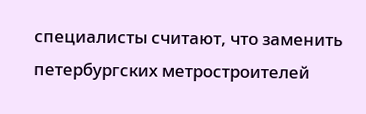специалисты считают, что заменить петербургских метростроителей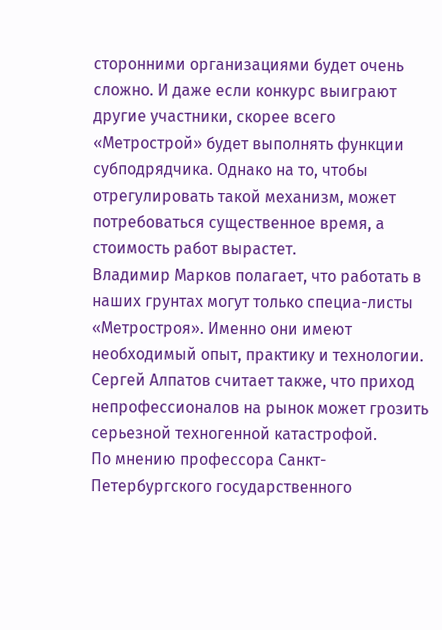сторонними организациями будет очень сложно. И даже если конкурс выиграют другие участники, скорее всего «Метрострой» будет выполнять функции субподрядчика. Однако на то, чтобы отрегулировать такой механизм, может потребоваться существенное время, а стоимость работ вырастет.
Владимир Марков полагает, что работать в наших грунтах могут только специа-листы «Метростроя». Именно они имеют необходимый опыт, практику и технологии. Сергей Алпатов считает также, что приход непрофессионалов на рынок может грозить серьезной техногенной катастрофой.
По мнению профессора Санкт-Петербургского государственного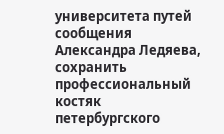университета путей сообщения Александра Ледяева, сохранить профессиональный костяк петербургского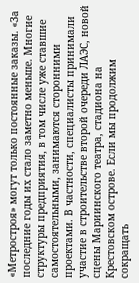«Метростроя» могут только постоянные заказы. «За последние годы их стало заметно меньше. Многие структуры предприятия, в том числе уже ставшие самостоятельными, занимаются сторонними проектами. В частности, специалисты принимали участие в строительстве второй очереди ЛАЭС, новой сцены Мариинского театра, стадиона на Крестовском острове. Если мы продолжим сокращать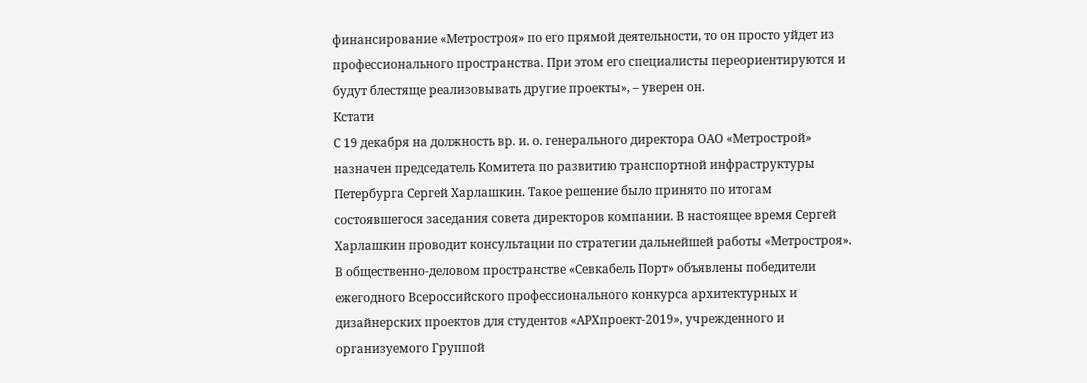финансирование «Метростроя» по его прямой деятельности, то он просто уйдет из профессионального пространства. При этом его специалисты переориентируются и будут блестяще реализовывать другие проекты», – уверен он.
Кстати
С 19 декабря на должность вр. и. о. генерального директора ОАО «Метрострой» назначен председатель Комитета по развитию транспортной инфраструктуры Петербурга Сергей Харлашкин. Такое решение было принято по итогам состоявшегося заседания совета директоров компании. В настоящее время Сергей Харлашкин проводит консультации по стратегии дальнейшей работы «Метростроя».
В общественно-деловом пространстве «Севкабель Порт» объявлены победители ежегодного Всероссийского профессионального конкурса архитектурных и дизайнерских проектов для студентов «АРХпроект-2019», учрежденного и организуемого Группой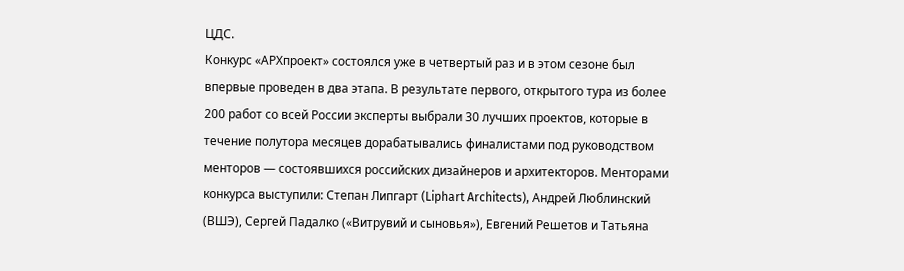ЦДС.
Конкурс «АРХпроект» состоялся уже в четвертый раз и в этом сезоне был впервые проведен в два этапа. В результате первого, открытого тура из более 200 работ со всей России эксперты выбрали 30 лучших проектов, которые в течение полутора месяцев дорабатывались финалистами под руководством менторов — состоявшихся российских дизайнеров и архитекторов. Менторами конкурса выступили: Степан Липгарт (Liphart Architects), Андрей Люблинский (ВШЭ), Сергей Падалко («Витрувий и сыновья»), Евгений Решетов и Татьяна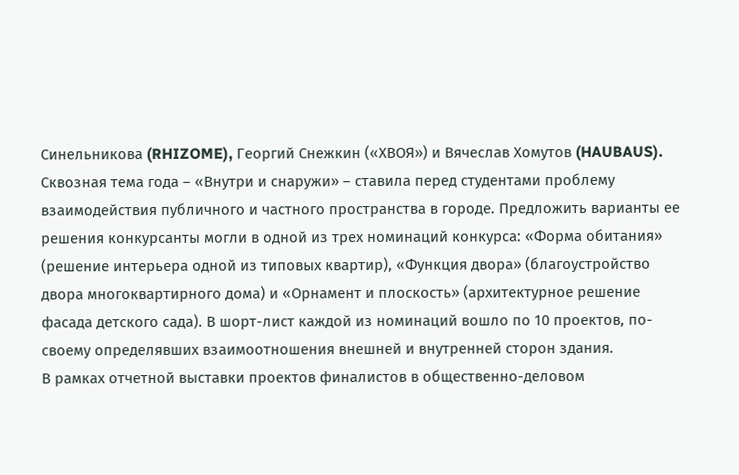Синельникова (RHIZOME), Георгий Снежкин («ХВОЯ») и Вячеслав Хомутов (HAUBAUS).
Сквозная тема года – «Внутри и снаружи» – ставила перед студентами проблему взаимодействия публичного и частного пространства в городе. Предложить варианты ее решения конкурсанты могли в одной из трех номинаций конкурса: «Форма обитания» (решение интерьера одной из типовых квартир), «Функция двора» (благоустройство двора многоквартирного дома) и «Орнамент и плоскость» (архитектурное решение фасада детского сада). В шорт-лист каждой из номинаций вошло по 10 проектов, по-своему определявших взаимоотношения внешней и внутренней сторон здания.
В рамках отчетной выставки проектов финалистов в общественно-деловом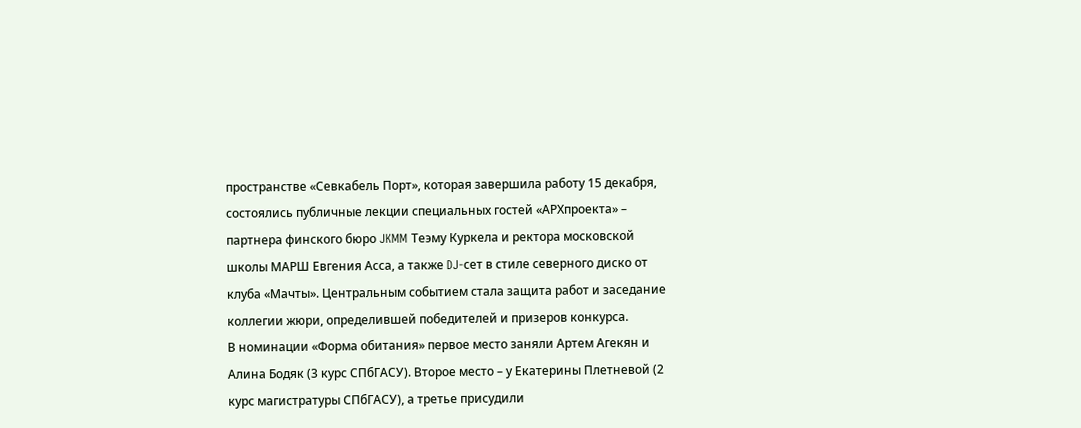пространстве «Севкабель Порт», которая завершила работу 15 декабря, состоялись публичные лекции специальных гостей «АРХпроекта» – партнера финского бюро JKMM Теэму Куркела и ректора московской школы МАРШ Евгения Асса, а также DJ-сет в стиле северного диско от клуба «Мачты». Центральным событием стала защита работ и заседание коллегии жюри, определившей победителей и призеров конкурса.
В номинации «Форма обитания» первое место заняли Артем Агекян и Алина Бодяк (3 курс СПбГАСУ). Второе место – у Екатерины Плетневой (2 курс магистратуры СПбГАСУ), а третье присудили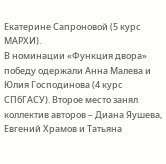Екатерине Сапроновой (5 курс МАРХИ).
В номинации «Функция двора» победу одержали Анна Малева и Юлия Господинова (4 курс СПбГАСУ). Второе место занял коллектив авторов – Диана Яушева, Евгений Храмов и Татьяна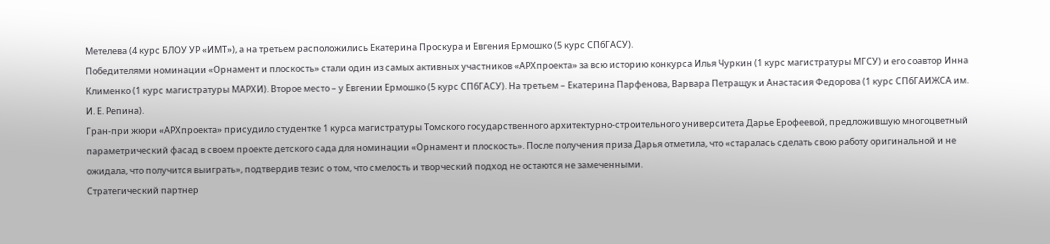Метелева (4 курс БЛОУ УР «ИМТ»), а на третьем расположились Екатерина Проскура и Евгения Ермошко (5 курс СПбГАСУ).
Победителями номинации «Орнамент и плоскость» стали один из самых активных участников «АРХпроекта» за всю историю конкурса Илья Чуркин (1 курс магистратуры МГСУ) и его соавтор Инна Клименко (1 курс магистратуры МАРХИ). Второе место – у Евгении Ермошко (5 курс СПбГАСУ). На третьем – Екатерина Парфенова, Варвара Петращук и Анастасия Федорова (1 курс СПбГАИЖСА им. И. Е. Репина).
Гран-при жюри «АРХпроекта» присудило студентке 1 курса магистратуры Томского государственного архитектурно-строительного университета Дарье Ерофеевой, предложившую многоцветный параметрический фасад в своем проекте детского сада для номинации «Орнамент и плоскость». После получения приза Дарья отметила, что «старалась сделать свою работу оригинальной и не ожидала, что получится выиграть», подтвердив тезис о том, что смелость и творческий подход не остаются не замеченными.
Стратегический партнер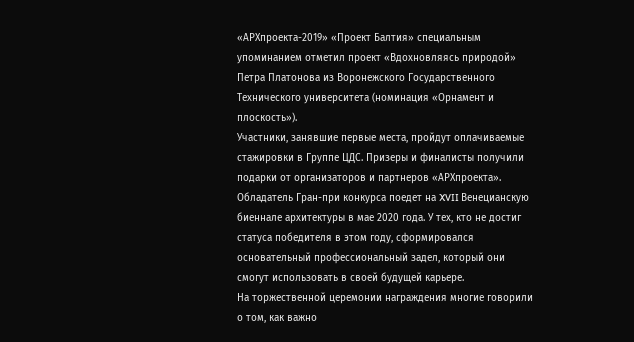«АРХпроекта-2019» «Проект Балтия» специальным упоминанием отметил проект «Вдохновляясь природой» Петра Платонова из Воронежского Государственного Технического университета (номинация «Орнамент и плоскость»).
Участники, занявшие первые места, пройдут оплачиваемые стажировки в Группе ЦДС. Призеры и финалисты получили подарки от организаторов и партнеров «АРХпроекта». Обладатель Гран-при конкурса поедет на XVII Венецианскую биеннале архитектуры в мае 2020 года. У тех, кто не достиг статуса победителя в этом году, сформировался основательный профессиональный задел, который они смогут использовать в своей будущей карьере.
На торжественной церемонии награждения многие говорили о том, как важно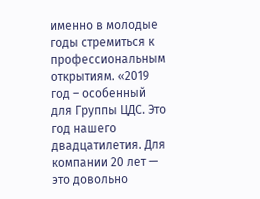именно в молодые годы стремиться к профессиональным открытиям. «2019 год – особенный для Группы ЦДС. Это год нашего двадцатилетия. Для компании 20 лет — это довольно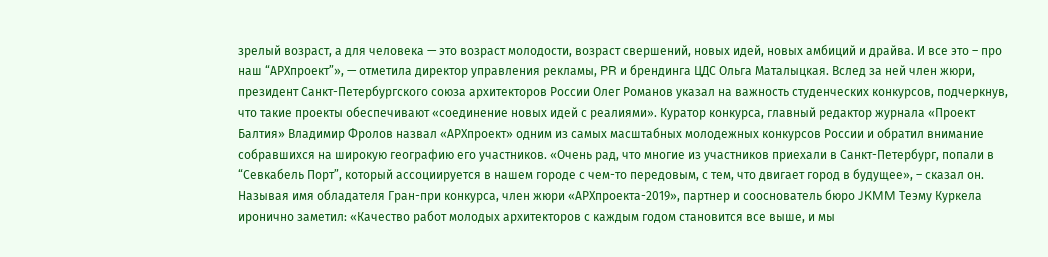зрелый возраст, а для человека — это возраст молодости, возраст свершений, новых идей, новых амбиций и драйва. И все это – про наш “АРХпроект”», — отметила директор управления рекламы, PR и брендинга ЦДС Ольга Маталыцкая. Вслед за ней член жюри, президент Санкт-Петербургского союза архитекторов России Олег Романов указал на важность студенческих конкурсов, подчеркнув, что такие проекты обеспечивают «соединение новых идей с реалиями». Куратор конкурса, главный редактор журнала «Проект Балтия» Владимир Фролов назвал «АРХпроект» одним из самых масштабных молодежных конкурсов России и обратил внимание собравшихся на широкую географию его участников. «Очень рад, что многие из участников приехали в Санкт-Петербург, попали в “Севкабель Порт”, который ассоциируется в нашем городе с чем-то передовым, с тем, что двигает город в будущее», – сказал он. Называя имя обладателя Гран-при конкурса, член жюри «АРХпроекта-2019», партнер и сооснователь бюро JKMM Теэму Куркела иронично заметил: «Качество работ молодых архитекторов с каждым годом становится все выше, и мы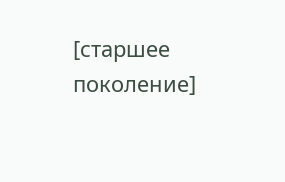[старшее поколение]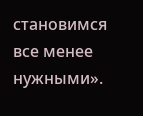становимся все менее нужными».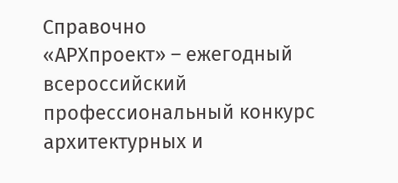Справочно
«АРХпроект» – ежегодный всероссийский профессиональный конкурс архитектурных и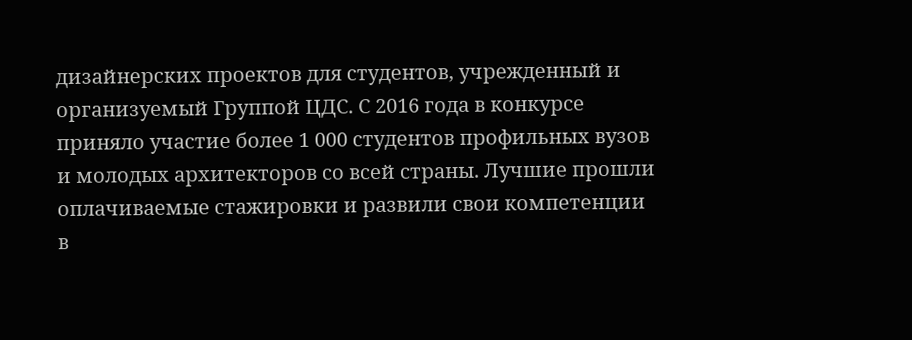дизайнерских проектов для студентов, учрежденный и организуемый Группой ЦДС. С 2016 года в конкурсе приняло участие более 1 000 студентов профильных вузов и молодых архитекторов со всей страны. Лучшие прошли оплачиваемые стажировки и развили свои компетенции в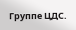Группе ЦДС.